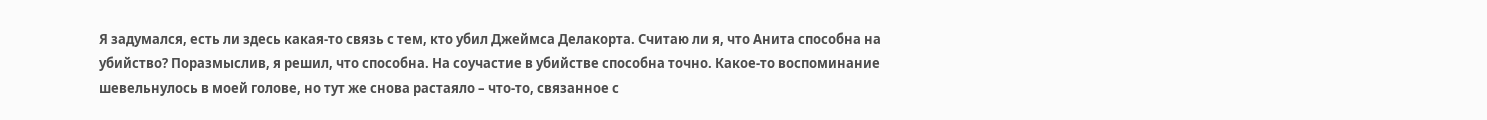Я задумался, есть ли здесь какая-то связь с тем, кто убил Джеймса Делакорта. Считаю ли я, что Анита способна на убийство? Поразмыслив, я решил, что способна. На соучастие в убийстве способна точно. Какое-то воспоминание шевельнулось в моей голове, но тут же снова растаяло – что-то, связанное с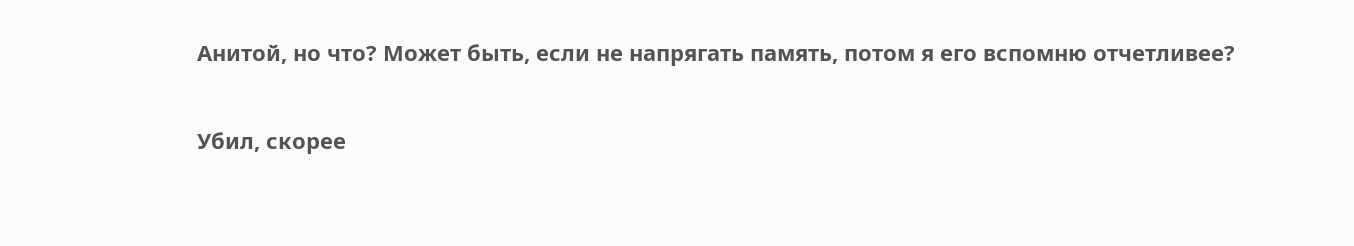Анитой, но что? Может быть, если не напрягать память, потом я его вспомню отчетливее?

Убил, скорее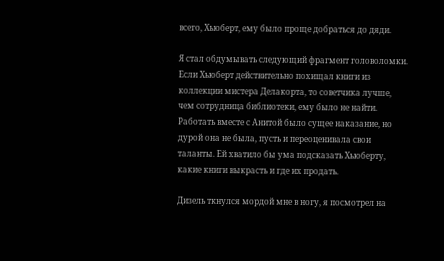всего, Хьюберт, ему было проще добраться до дяди.

Я стал обдумывать следующий фрагмент головоломки. Если Хьюберт действительно похищал книги из коллекции мистера Делакорта, то советчика лучше, чем сотрудница библиотеки, ему было не найти. Работать вместе с Анитой было сущее наказание, но дурой она не была, пусть и переоценивала свои таланты. Ей хватило бы ума подсказать Хьюберту, какие книги выкрасть и где их продать.

Дизель ткнулся мордой мне в ногу, я посмотрел на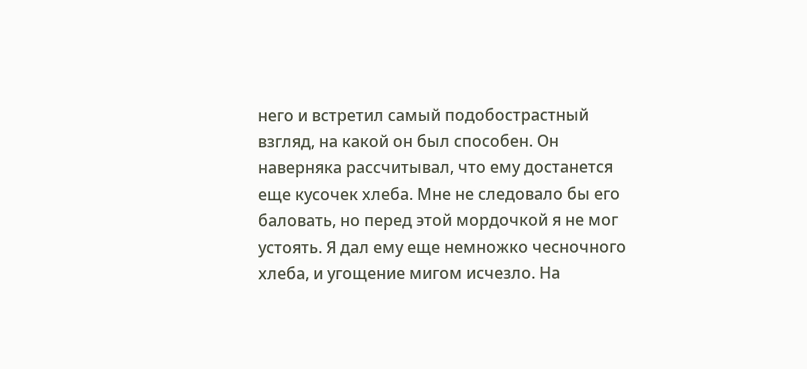него и встретил самый подобострастный взгляд, на какой он был способен. Он наверняка рассчитывал, что ему достанется еще кусочек хлеба. Мне не следовало бы его баловать, но перед этой мордочкой я не мог устоять. Я дал ему еще немножко чесночного хлеба, и угощение мигом исчезло. На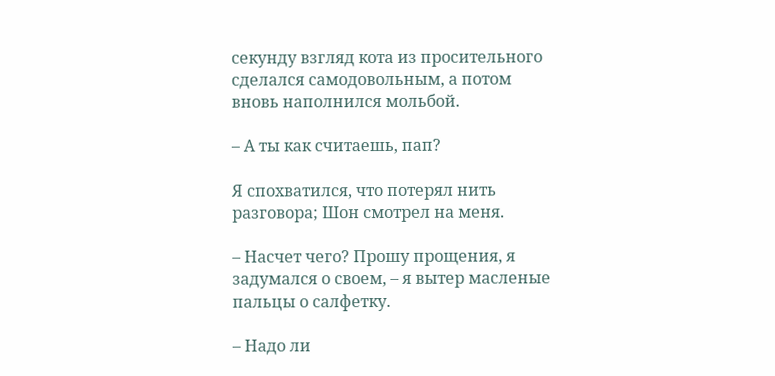секунду взгляд кота из просительного сделался самодовольным, а потом вновь наполнился мольбой.

– А ты как считаешь, пап?

Я спохватился, что потерял нить разговора; Шон смотрел на меня.

– Насчет чего? Прошу прощения, я задумался о своем, – я вытер масленые пальцы о салфетку.

– Надо ли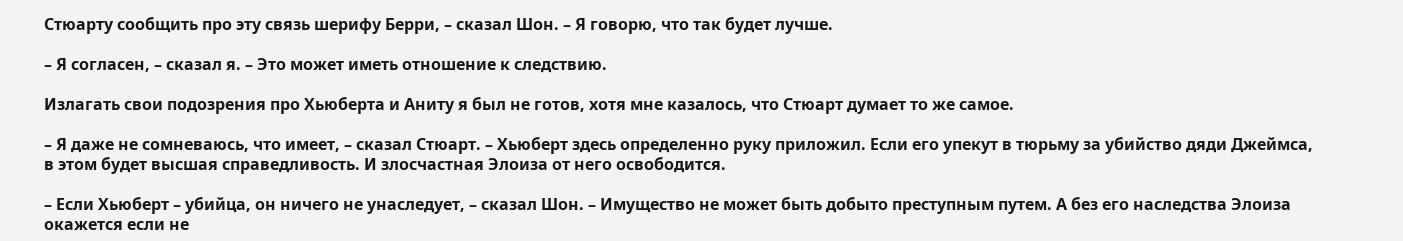Стюарту сообщить про эту связь шерифу Берри, – сказал Шон. – Я говорю, что так будет лучше.

– Я согласен, – сказал я. – Это может иметь отношение к следствию.

Излагать свои подозрения про Хьюберта и Аниту я был не готов, хотя мне казалось, что Стюарт думает то же самое.

– Я даже не сомневаюсь, что имеет, – сказал Стюарт. – Хьюберт здесь определенно руку приложил. Если его упекут в тюрьму за убийство дяди Джеймса, в этом будет высшая справедливость. И злосчастная Элоиза от него освободится.

– Если Хьюберт – убийца, он ничего не унаследует, – сказал Шон. – Имущество не может быть добыто преступным путем. А без его наследства Элоиза окажется если не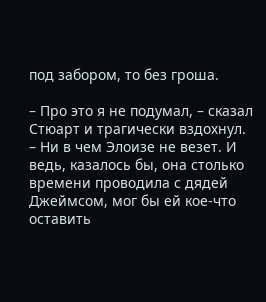под забором, то без гроша.

– Про это я не подумал, – сказал Стюарт и трагически вздохнул. – Ни в чем Элоизе не везет. И ведь, казалось бы, она столько времени проводила с дядей Джеймсом, мог бы ей кое-что оставить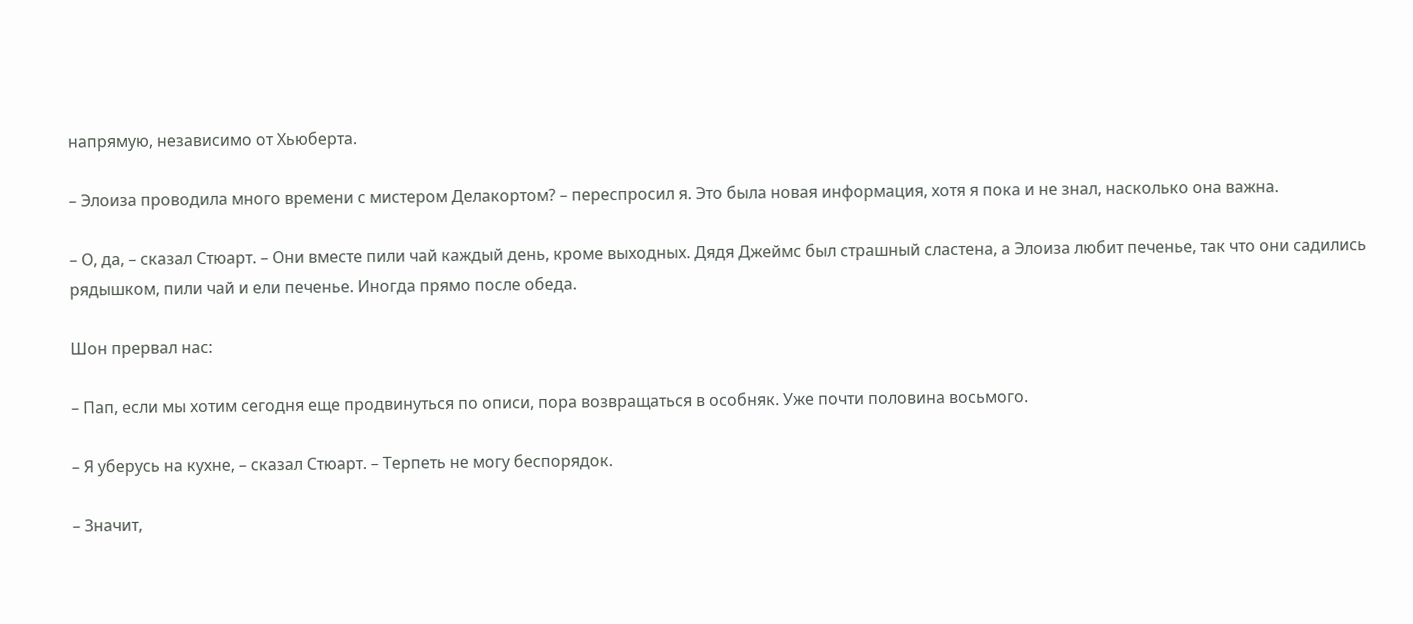напрямую, независимо от Хьюберта.

– Элоиза проводила много времени с мистером Делакортом? – переспросил я. Это была новая информация, хотя я пока и не знал, насколько она важна.

– О, да, – сказал Стюарт. – Они вместе пили чай каждый день, кроме выходных. Дядя Джеймс был страшный сластена, а Элоиза любит печенье, так что они садились рядышком, пили чай и ели печенье. Иногда прямо после обеда.

Шон прервал нас:

– Пап, если мы хотим сегодня еще продвинуться по описи, пора возвращаться в особняк. Уже почти половина восьмого.

– Я уберусь на кухне, – сказал Стюарт. – Терпеть не могу беспорядок.

– Значит,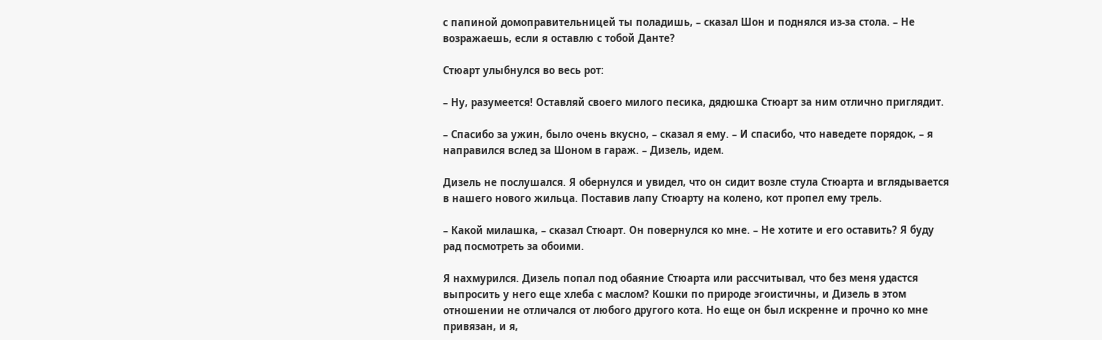с папиной домоправительницей ты поладишь, – сказал Шон и поднялся из-за стола. – Не возражаешь, если я оставлю с тобой Данте?

Стюарт улыбнулся во весь рот:

– Ну, разумеется! Оставляй своего милого песика, дядюшка Стюарт за ним отлично приглядит.

– Спасибо за ужин, было очень вкусно, – сказал я ему. – И спасибо, что наведете порядок, – я направился вслед за Шоном в гараж. – Дизель, идем.

Дизель не послушался. Я обернулся и увидел, что он сидит возле стула Стюарта и вглядывается в нашего нового жильца. Поставив лапу Стюарту на колено, кот пропел ему трель.

– Какой милашка, – сказал Стюарт. Он повернулся ко мне. – Не хотите и его оставить? Я буду рад посмотреть за обоими.

Я нахмурился. Дизель попал под обаяние Стюарта или рассчитывал, что без меня удастся выпросить у него еще хлеба с маслом? Кошки по природе эгоистичны, и Дизель в этом отношении не отличался от любого другого кота. Но еще он был искренне и прочно ко мне привязан, и я,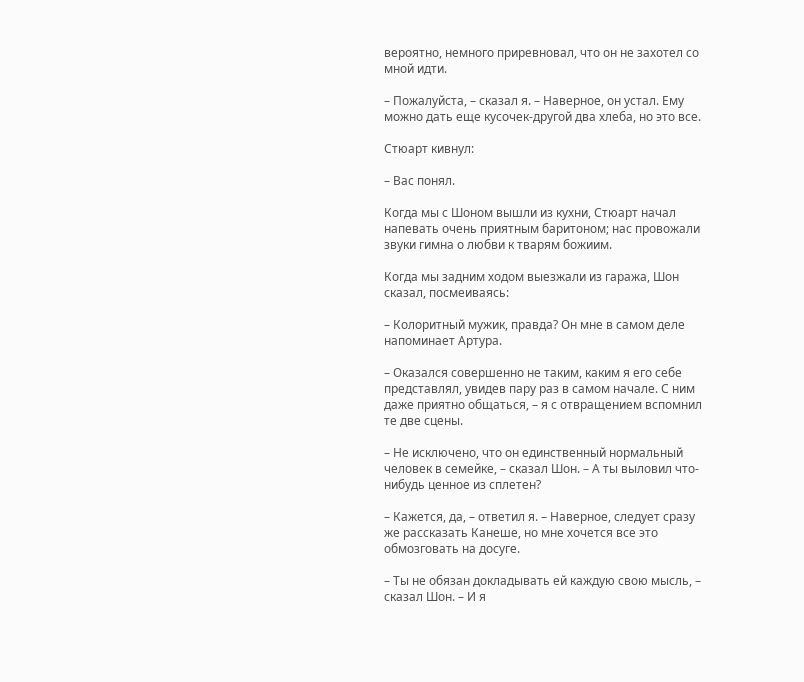вероятно, немного приревновал, что он не захотел со мной идти.

– Пожалуйста, – сказал я. – Наверное, он устал. Ему можно дать еще кусочек-другой два хлеба, но это все.

Стюарт кивнул:

– Вас понял.

Когда мы с Шоном вышли из кухни, Стюарт начал напевать очень приятным баритоном; нас провожали звуки гимна о любви к тварям божиим.

Когда мы задним ходом выезжали из гаража, Шон сказал, посмеиваясь:

– Колоритный мужик, правда? Он мне в самом деле напоминает Артура.

– Оказался совершенно не таким, каким я его себе представлял, увидев пару раз в самом начале. С ним даже приятно общаться, – я с отвращением вспомнил те две сцены.

– Не исключено, что он единственный нормальный человек в семейке, – сказал Шон. – А ты выловил что-нибудь ценное из сплетен?

– Кажется, да, – ответил я. – Наверное, следует сразу же рассказать Канеше, но мне хочется все это обмозговать на досуге.

– Ты не обязан докладывать ей каждую свою мысль, – сказал Шон. – И я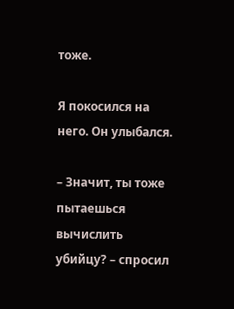тоже.

Я покосился на него. Он улыбался.

– Значит, ты тоже пытаешься вычислить убийцу? – спросил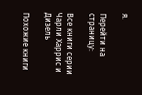я.

Перейти на страницу:

Все книги серии Чарли Харрис и Дизель

Похожие книги